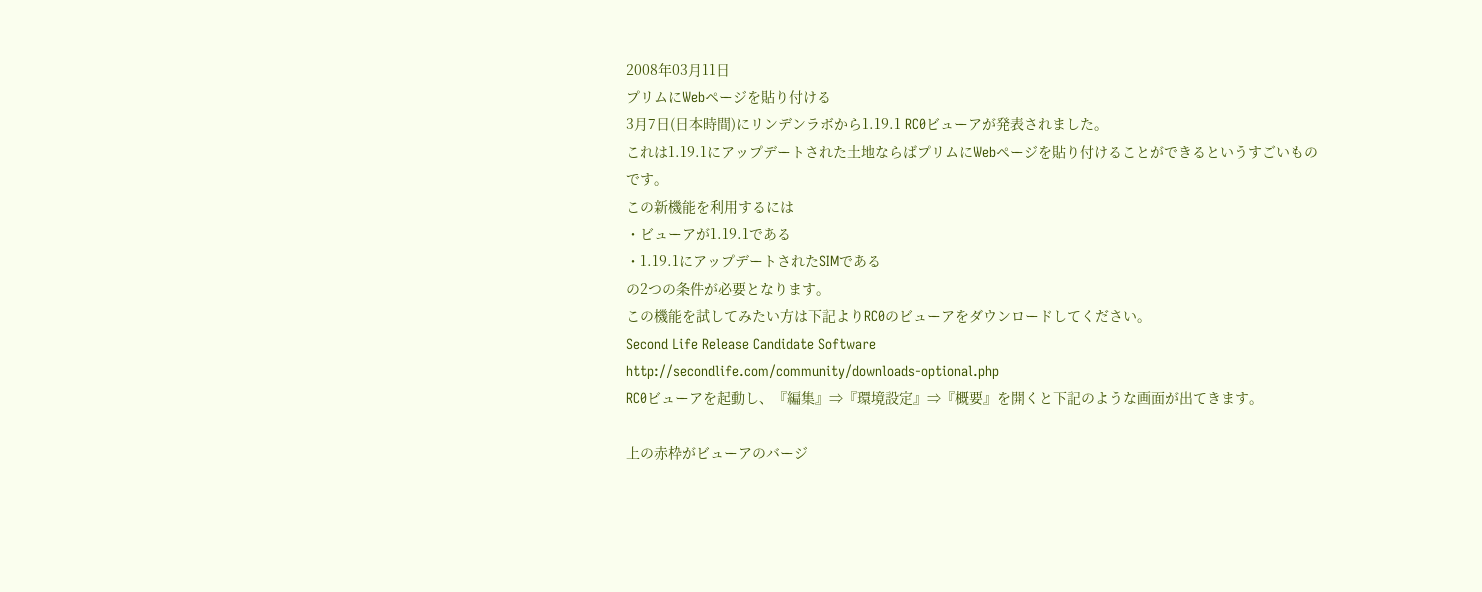2008年03月11日
プリムにWebページを貼り付ける
3月7日(日本時間)にリンデンラボから1.19.1 RC0ビューアが発表されました。
これは1.19.1にアップデートされた土地ならばプリムにWebページを貼り付けることができるというすごいものです。
この新機能を利用するには
・ビューアが1.19.1である
・1.19.1にアップデートされたSIMである
の2つの条件が必要となります。
この機能を試してみたい方は下記よりRC0のビューアをダウンロードしてください。
Second Life Release Candidate Software
http://secondlife.com/community/downloads-optional.php
RC0ビューアを起動し、『編集』⇒『環境設定』⇒『概要』を開くと下記のような画面が出てきます。

上の赤枠がビューアのバージ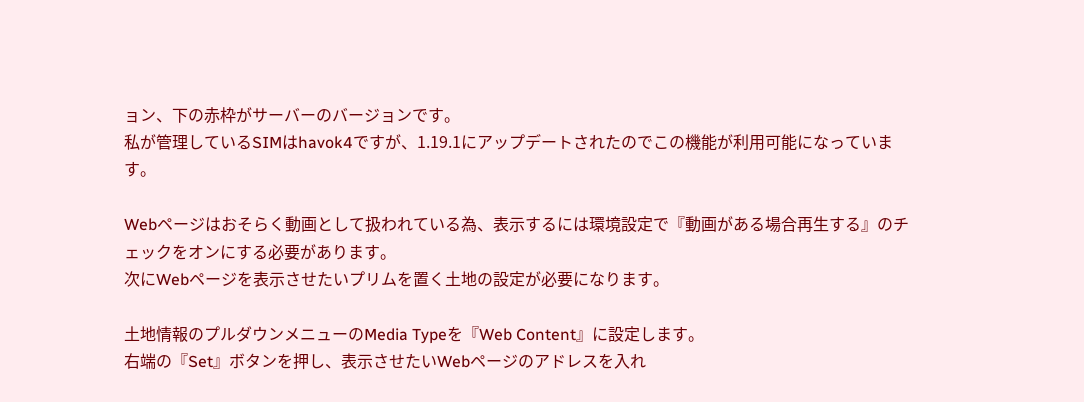ョン、下の赤枠がサーバーのバージョンです。
私が管理しているSIMはhavok4ですが、1.19.1にアップデートされたのでこの機能が利用可能になっています。

Webページはおそらく動画として扱われている為、表示するには環境設定で『動画がある場合再生する』のチェックをオンにする必要があります。
次にWebページを表示させたいプリムを置く土地の設定が必要になります。

土地情報のプルダウンメニューのMedia Typeを『Web Content』に設定します。
右端の『Set』ボタンを押し、表示させたいWebページのアドレスを入れ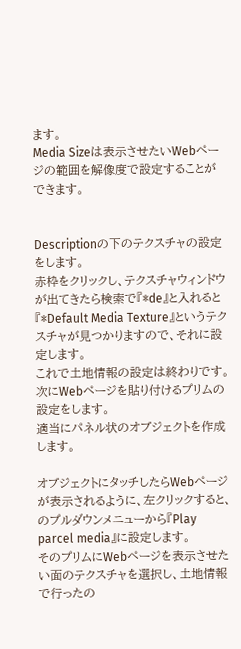ます。
Media Sizeは表示させたいWebページの範囲を解像度で設定することができます。


Descriptionの下のテクスチャの設定をします。
赤枠をクリックし、テクスチャウィンドウが出てきたら検索で『*de』と入れると『*Default Media Texture』というテクスチャが見つかりますので、それに設定します。
これで土地情報の設定は終わりです。
次にWebページを貼り付けるプリムの設定をします。
適当にパネル状のオブジェクトを作成します。

オブジェクトにタッチしたらWebページが表示されるように、左クリックすると、のプルダウンメニューから『Play parcel media』に設定します。
そのプリムにWebページを表示させたい面のテクスチャを選択し、土地情報で行ったの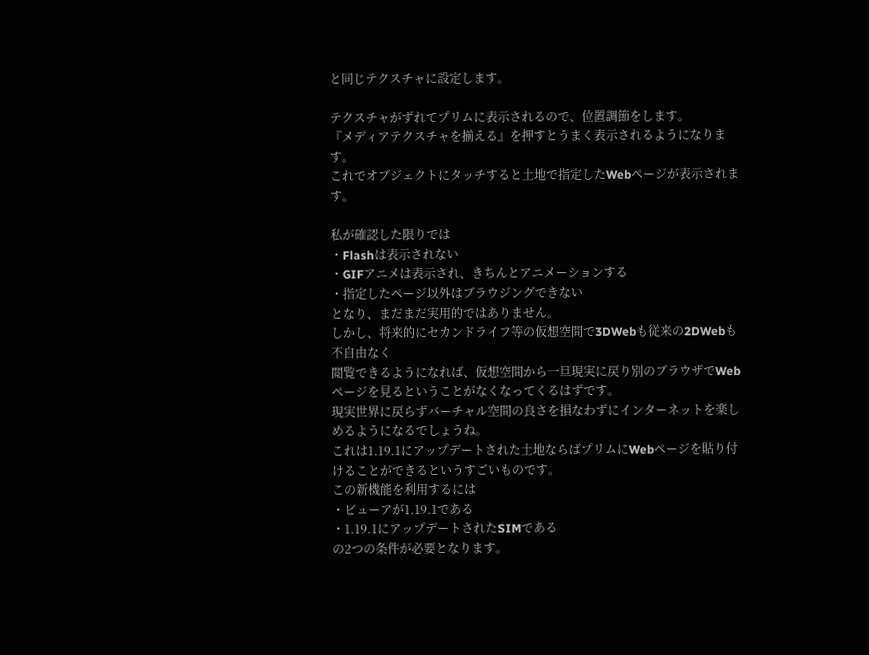と同じテクスチャに設定します。

テクスチャがずれてプリムに表示されるので、位置調節をします。
『メディアテクスチャを揃える』を押すとうまく表示されるようになります。
これでオブジェクトにタッチすると土地で指定したWebページが表示されます。

私が確認した限りでは
・Flashは表示されない
・GIFアニメは表示され、きちんとアニメーションする
・指定したページ以外はブラウジングできない
となり、まだまだ実用的ではありません。
しかし、将来的にセカンドライフ等の仮想空間で3DWebも従来の2DWebも不自由なく
閲覧できるようになれば、仮想空間から一旦現実に戻り別のブラウザでWebページを見るということがなくなってくるはずです。
現実世界に戻らずバーチャル空間の良さを損なわずにインターネットを楽しめるようになるでしょうね。
これは1.19.1にアップデートされた土地ならばプリムにWebページを貼り付けることができるというすごいものです。
この新機能を利用するには
・ビューアが1.19.1である
・1.19.1にアップデートされたSIMである
の2つの条件が必要となります。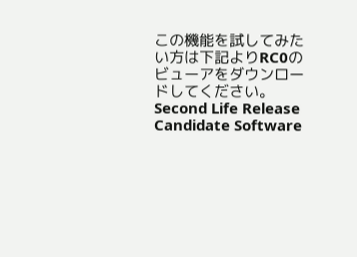この機能を試してみたい方は下記よりRC0のビューアをダウンロードしてください。
Second Life Release Candidate Software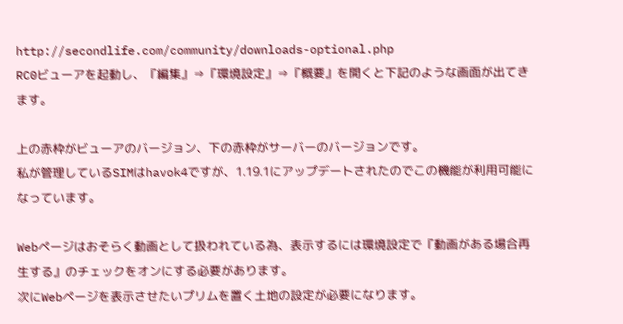http://secondlife.com/community/downloads-optional.php
RC0ビューアを起動し、『編集』⇒『環境設定』⇒『概要』を開くと下記のような画面が出てきます。

上の赤枠がビューアのバージョン、下の赤枠がサーバーのバージョンです。
私が管理しているSIMはhavok4ですが、1.19.1にアップデートされたのでこの機能が利用可能になっています。

Webページはおそらく動画として扱われている為、表示するには環境設定で『動画がある場合再生する』のチェックをオンにする必要があります。
次にWebページを表示させたいプリムを置く土地の設定が必要になります。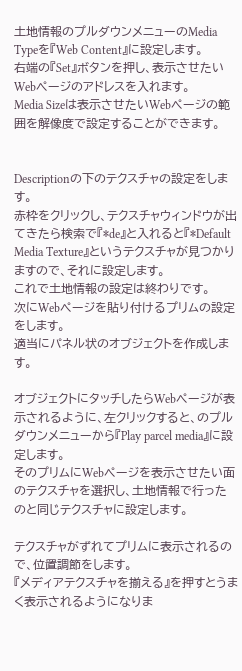土地情報のプルダウンメニューのMedia Typeを『Web Content』に設定します。
右端の『Set』ボタンを押し、表示させたいWebページのアドレスを入れます。
Media Sizeは表示させたいWebページの範囲を解像度で設定することができます。


Descriptionの下のテクスチャの設定をします。
赤枠をクリックし、テクスチャウィンドウが出てきたら検索で『*de』と入れると『*Default Media Texture』というテクスチャが見つかりますので、それに設定します。
これで土地情報の設定は終わりです。
次にWebページを貼り付けるプリムの設定をします。
適当にパネル状のオブジェクトを作成します。

オブジェクトにタッチしたらWebページが表示されるように、左クリックすると、のプルダウンメニューから『Play parcel media』に設定します。
そのプリムにWebページを表示させたい面のテクスチャを選択し、土地情報で行ったのと同じテクスチャに設定します。

テクスチャがずれてプリムに表示されるので、位置調節をします。
『メディアテクスチャを揃える』を押すとうまく表示されるようになりま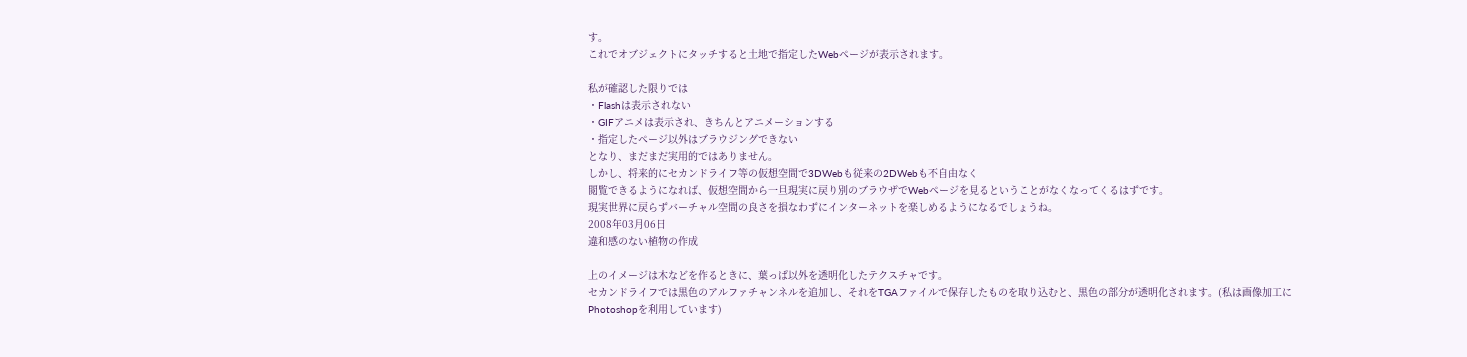す。
これでオブジェクトにタッチすると土地で指定したWebページが表示されます。

私が確認した限りでは
・Flashは表示されない
・GIFアニメは表示され、きちんとアニメーションする
・指定したページ以外はブラウジングできない
となり、まだまだ実用的ではありません。
しかし、将来的にセカンドライフ等の仮想空間で3DWebも従来の2DWebも不自由なく
閲覧できるようになれば、仮想空間から一旦現実に戻り別のブラウザでWebページを見るということがなくなってくるはずです。
現実世界に戻らずバーチャル空間の良さを損なわずにインターネットを楽しめるようになるでしょうね。
2008年03月06日
違和感のない植物の作成

上のイメージは木などを作るときに、葉っぱ以外を透明化したテクスチャです。
セカンドライフでは黒色のアルファチャンネルを追加し、それをTGAファイルで保存したものを取り込むと、黒色の部分が透明化されます。(私は画像加工にPhotoshopを利用しています)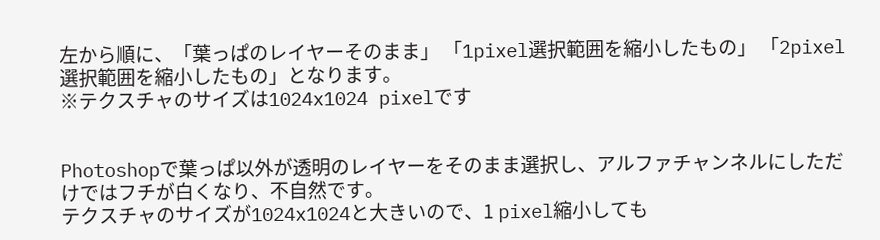左から順に、「葉っぱのレイヤーそのまま」 「1pixel選択範囲を縮小したもの」 「2pixel選択範囲を縮小したもの」となります。
※テクスチャのサイズは1024x1024 pixelです


Photoshopで葉っぱ以外が透明のレイヤーをそのまま選択し、アルファチャンネルにしただけではフチが白くなり、不自然です。
テクスチャのサイズが1024x1024と大きいので、1 pixel縮小しても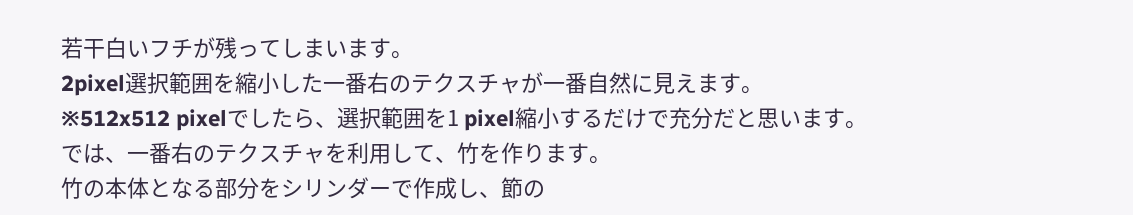若干白いフチが残ってしまいます。
2pixel選択範囲を縮小した一番右のテクスチャが一番自然に見えます。
※512x512 pixelでしたら、選択範囲を1 pixel縮小するだけで充分だと思います。
では、一番右のテクスチャを利用して、竹を作ります。
竹の本体となる部分をシリンダーで作成し、節の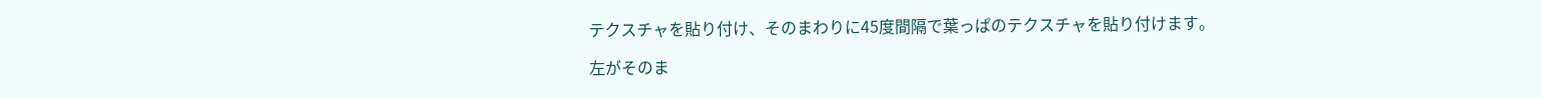テクスチャを貼り付け、そのまわりに45度間隔で葉っぱのテクスチャを貼り付けます。

左がそのま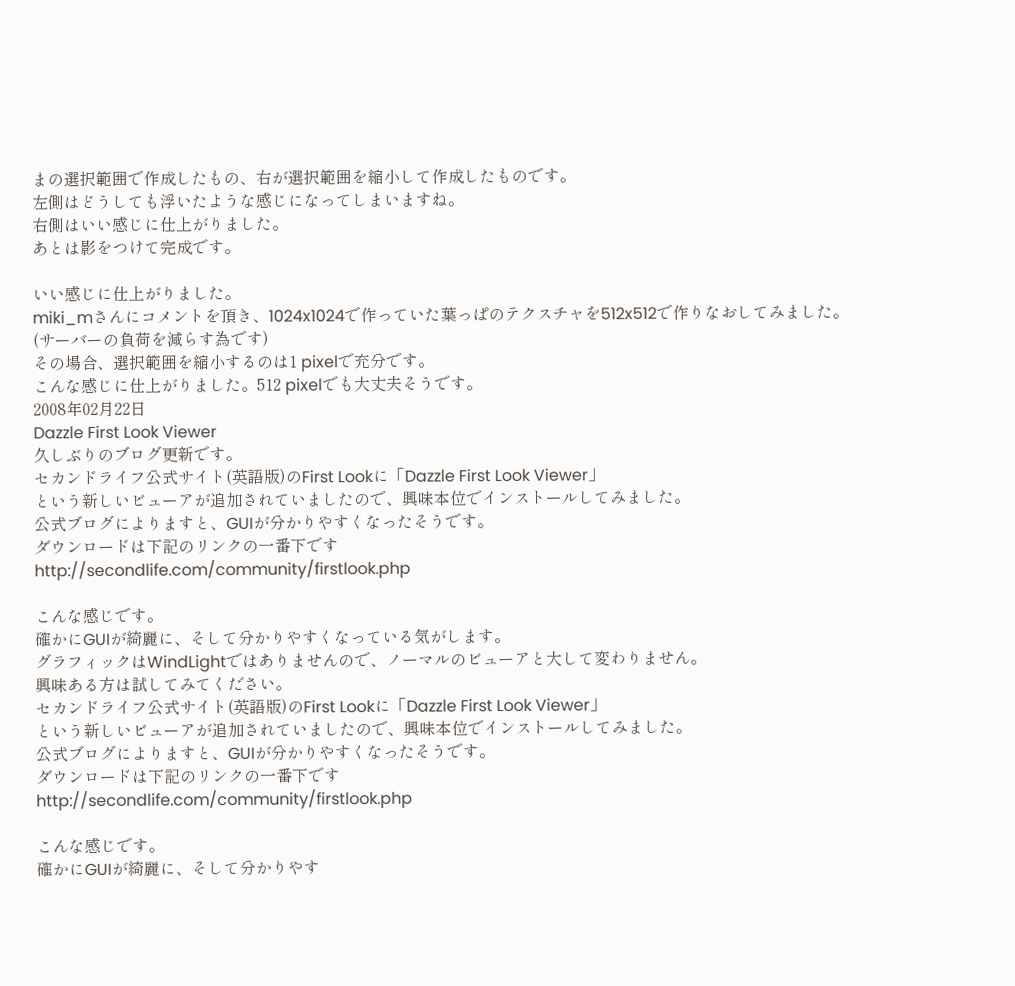まの選択範囲で作成したもの、右が選択範囲を縮小して作成したものです。
左側はどうしても浮いたような感じになってしまいますね。
右側はいい感じに仕上がりました。
あとは影をつけて完成です。

いい感じに仕上がりました。
miki_mさんにコメントを頂き、1024x1024で作っていた葉っぱのテクスチャを512x512で作りなおしてみました。
(サーバーの負荷を減らす為です)
その場合、選択範囲を縮小するのは1 pixelで充分です。
こんな感じに仕上がりました。512 pixelでも大丈夫そうです。
2008年02月22日
Dazzle First Look Viewer
久しぶりのブログ更新です。
セカンドライフ公式サイト(英語版)のFirst Lookに「Dazzle First Look Viewer」
という新しいビューアが追加されていましたので、興味本位でインストールしてみました。
公式ブログによりますと、GUIが分かりやすくなったそうです。
ダウンロードは下記のリンクの一番下です
http://secondlife.com/community/firstlook.php

こんな感じです。
確かにGUIが綺麗に、そして分かりやすくなっている気がします。
グラフィックはWindLightではありませんので、ノーマルのビューアと大して変わりません。
興味ある方は試してみてください。
セカンドライフ公式サイト(英語版)のFirst Lookに「Dazzle First Look Viewer」
という新しいビューアが追加されていましたので、興味本位でインストールしてみました。
公式ブログによりますと、GUIが分かりやすくなったそうです。
ダウンロードは下記のリンクの一番下です
http://secondlife.com/community/firstlook.php

こんな感じです。
確かにGUIが綺麗に、そして分かりやす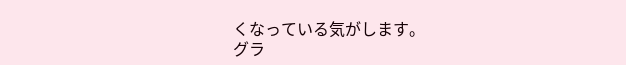くなっている気がします。
グラ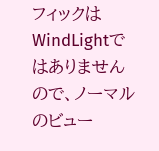フィックはWindLightではありませんので、ノーマルのビュー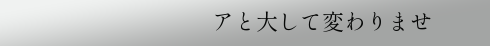アと大して変わりませ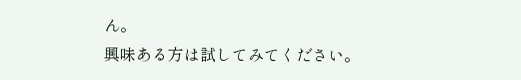ん。
興味ある方は試してみてください。